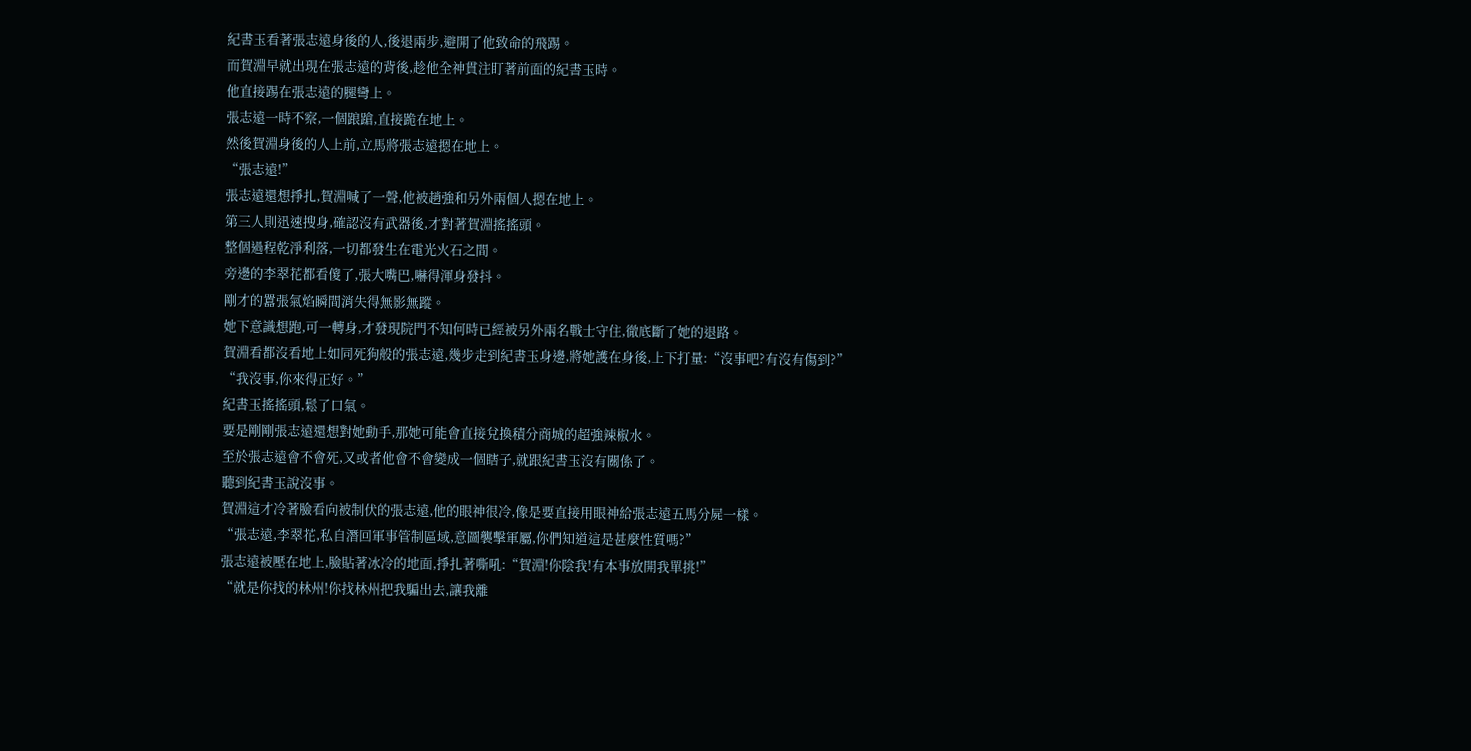紀書玉看著張志遠身後的人,後退兩步,避開了他致命的飛踢。
而賀淵早就出現在張志遠的背後,趁他全神貫注盯著前面的紀書玉時。
他直接踢在張志遠的腿彎上。
張志遠一時不察,一個踉蹌,直接跪在地上。
然後賀淵身後的人上前,立馬將張志遠摁在地上。
“張志遠!”
張志遠還想掙扎,賀淵喊了一聲,他被趙強和另外兩個人摁在地上。
第三人則迅速搜身,確認沒有武器後,才對著賀淵搖搖頭。
整個過程乾淨利落,一切都發生在電光火石之間。
旁邊的李翠花都看傻了,張大嘴巴,嚇得渾身發抖。
剛才的囂張氣焰瞬間消失得無影無蹤。
她下意識想跑,可一轉身,才發現院門不知何時已經被另外兩名戰士守住,徹底斷了她的退路。
賀淵看都沒看地上如同死狗般的張志遠,幾步走到紀書玉身邊,將她護在身後,上下打量:“沒事吧?有沒有傷到?”
“我沒事,你來得正好。”
紀書玉搖搖頭,鬆了口氣。
要是剛剛張志遠還想對她動手,那她可能會直接兌換積分商城的超強辣椒水。
至於張志遠會不會死,又或者他會不會變成一個瞎子,就跟紀書玉沒有關係了。
聽到紀書玉說沒事。
賀淵這才冷著臉看向被制伏的張志遠,他的眼神很冷,像是要直接用眼神給張志遠五馬分屍一樣。
“張志遠,李翠花,私自潛回軍事管制區域,意圖襲擊軍屬,你們知道這是甚麼性質嗎?”
張志遠被壓在地上,臉貼著冰冷的地面,掙扎著嘶吼:“賀淵!你陰我!有本事放開我單挑!”
“就是你找的林州!你找林州把我騙出去,讓我離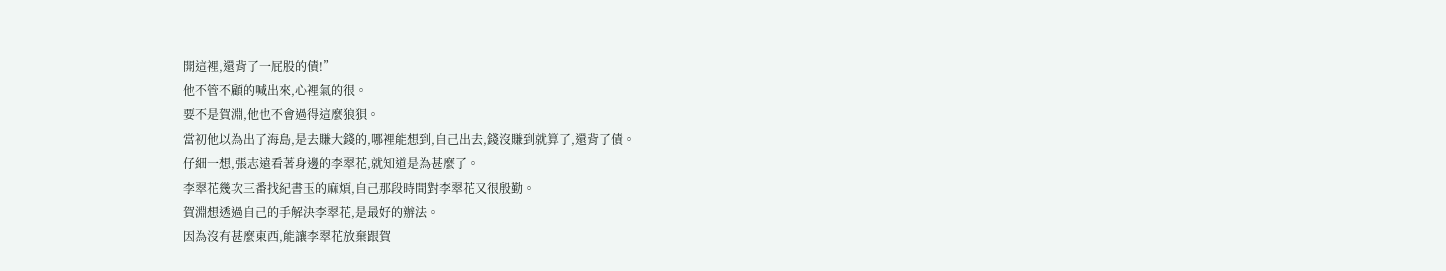開這裡,還背了一屁股的債!”
他不管不顧的喊出來,心裡氣的很。
要不是賀淵,他也不會過得這麼狼狽。
當初他以為出了海島,是去賺大錢的,哪裡能想到,自己出去,錢沒賺到就算了,還背了債。
仔細一想,張志遠看著身邊的李翠花,就知道是為甚麼了。
李翠花幾次三番找紀書玉的麻煩,自己那段時間對李翠花又很殷勤。
賀淵想透過自己的手解決李翠花,是最好的辦法。
因為沒有甚麼東西,能讓李翠花放棄跟賀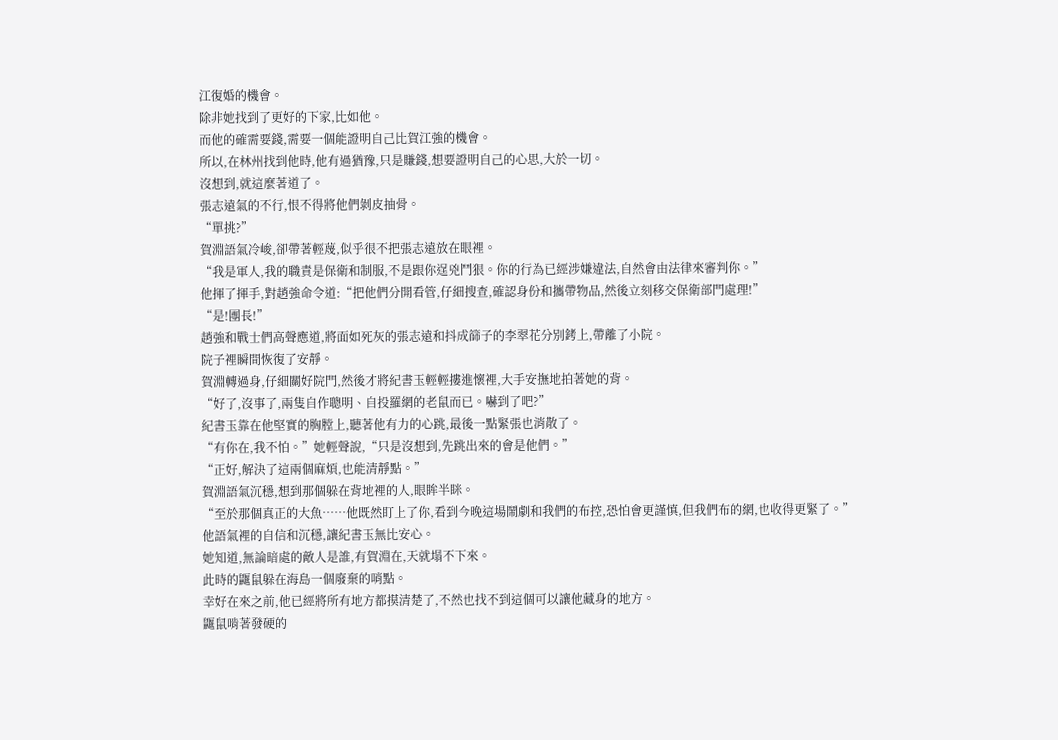江復婚的機會。
除非她找到了更好的下家,比如他。
而他的確需要錢,需要一個能證明自己比賀江強的機會。
所以,在林州找到他時,他有過猶豫,只是賺錢,想要證明自己的心思,大於一切。
沒想到,就這麼著道了。
張志遠氣的不行,恨不得將他們剝皮抽骨。
“單挑?”
賀淵語氣冷峻,卻帶著輕蔑,似乎很不把張志遠放在眼裡。
“我是軍人,我的職責是保衛和制服,不是跟你逞兇鬥狠。你的行為已經涉嫌違法,自然會由法律來審判你。”
他揮了揮手,對趙強命令道:“把他們分開看管,仔細搜查,確認身份和攜帶物品,然後立刻移交保衛部門處理!”
“是!團長!”
趙強和戰士們高聲應道,將面如死灰的張志遠和抖成篩子的李翠花分別銬上,帶離了小院。
院子裡瞬間恢復了安靜。
賀淵轉過身,仔細關好院門,然後才將紀書玉輕輕摟進懷裡,大手安撫地拍著她的背。
“好了,沒事了,兩隻自作聰明、自投羅網的老鼠而已。嚇到了吧?”
紀書玉靠在他堅實的胸膛上,聽著他有力的心跳,最後一點緊張也消散了。
“有你在,我不怕。”她輕聲說,“只是沒想到,先跳出來的會是他們。”
“正好,解決了這兩個麻煩,也能清靜點。”
賀淵語氣沉穩,想到那個躲在背地裡的人,眼眸半眯。
“至於那個真正的大魚……他既然盯上了你,看到今晚這場鬧劇和我們的布控,恐怕會更謹慎,但我們布的網,也收得更緊了。”
他語氣裡的自信和沉穩,讓紀書玉無比安心。
她知道,無論暗處的敵人是誰,有賀淵在,天就塌不下來。
此時的鼴鼠躲在海島一個廢棄的哨點。
幸好在來之前,他已經將所有地方都摸清楚了,不然也找不到這個可以讓他藏身的地方。
鼴鼠啃著發硬的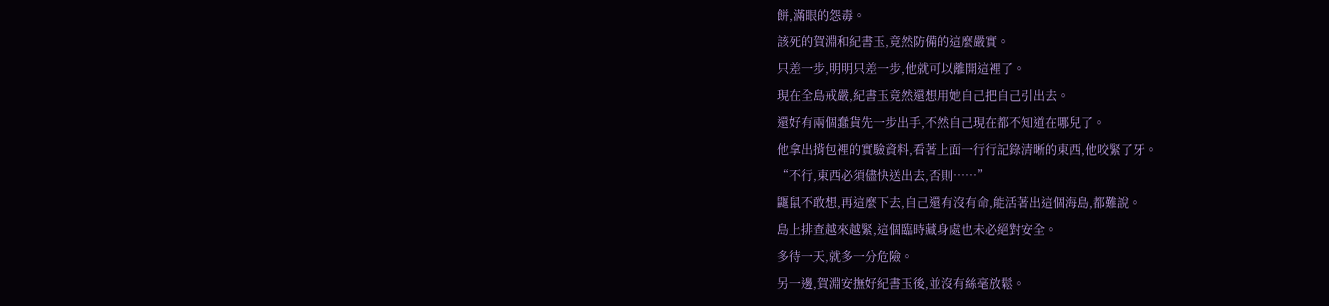餅,滿眼的怨毒。
該死的賀淵和紀書玉,竟然防備的這麼嚴實。
只差一步,明明只差一步,他就可以離開這裡了。
現在全島戒嚴,紀書玉竟然還想用她自己把自己引出去。
還好有兩個蠢貨先一步出手,不然自己現在都不知道在哪兒了。
他拿出揹包裡的實驗資料,看著上面一行行記錄清晰的東西,他咬緊了牙。
“不行,東西必須儘快送出去,否則……”
鼴鼠不敢想,再這麼下去,自己還有沒有命,能活著出這個海島,都難說。
島上排查越來越緊,這個臨時藏身處也未必絕對安全。
多待一天,就多一分危險。
另一邊,賀淵安撫好紀書玉後,並沒有絲毫放鬆。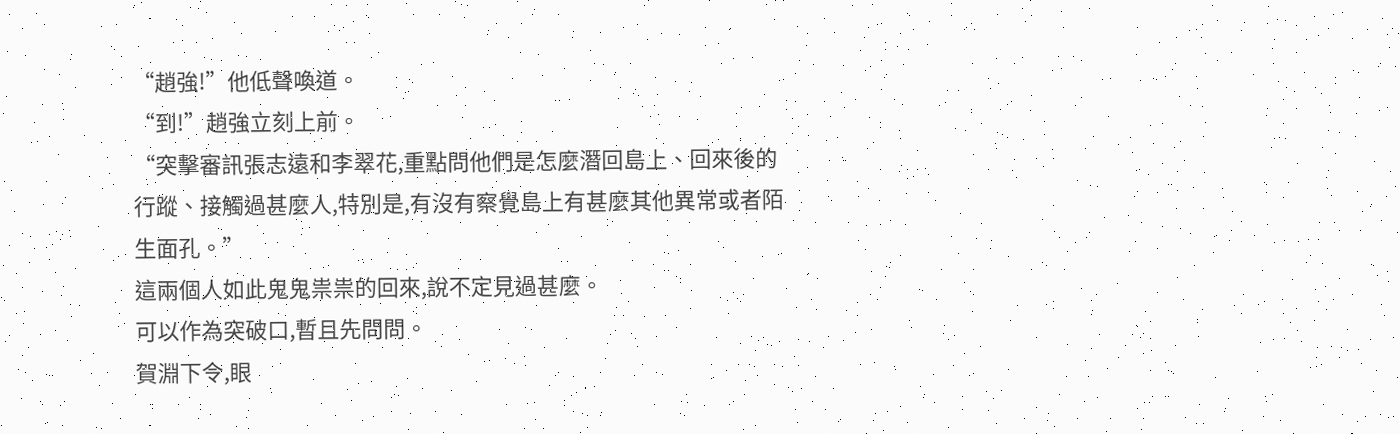“趙強!”他低聲喚道。
“到!”趙強立刻上前。
“突擊審訊張志遠和李翠花,重點問他們是怎麼潛回島上、回來後的行蹤、接觸過甚麼人,特別是,有沒有察覺島上有甚麼其他異常或者陌生面孔。”
這兩個人如此鬼鬼祟祟的回來,說不定見過甚麼。
可以作為突破口,暫且先問問。
賀淵下令,眼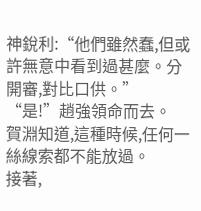神銳利:“他們雖然蠢,但或許無意中看到過甚麼。分開審,對比口供。”
“是!”趙強領命而去。
賀淵知道,這種時候,任何一絲線索都不能放過。
接著,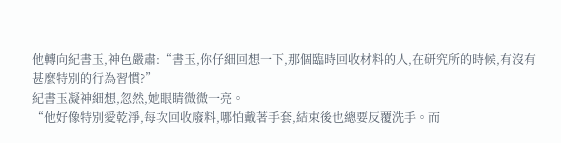他轉向紀書玉,神色嚴肅:“書玉,你仔細回想一下,那個臨時回收材料的人,在研究所的時候,有沒有甚麼特別的行為習慣?”
紀書玉凝神細想,忽然,她眼睛微微一亮。
“他好像特別愛乾淨,每次回收廢料,哪怕戴著手套,結束後也總要反覆洗手。而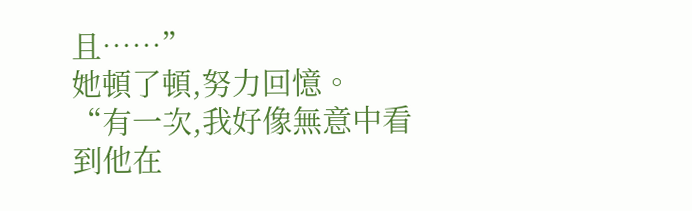且……”
她頓了頓,努力回憶。
“有一次,我好像無意中看到他在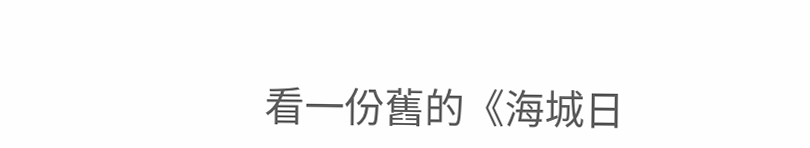看一份舊的《海城日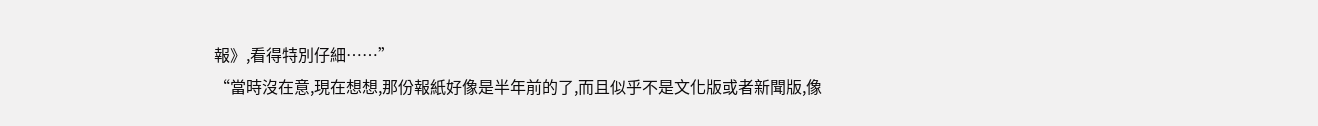報》,看得特別仔細……”
“當時沒在意,現在想想,那份報紙好像是半年前的了,而且似乎不是文化版或者新聞版,像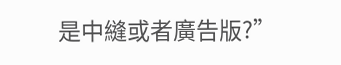是中縫或者廣告版?”